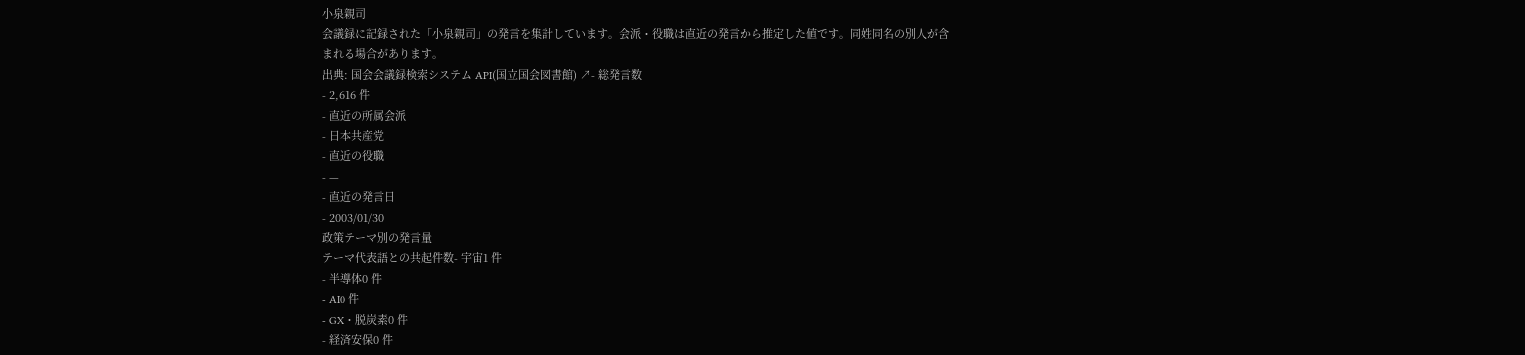小泉親司
会議録に記録された「小泉親司」の発言を集計しています。会派・役職は直近の発言から推定した値です。同姓同名の別人が含まれる場合があります。
出典: 国会会議録検索システム API(国立国会図書館) ↗- 総発言数
- 2,616 件
- 直近の所属会派
- 日本共産党
- 直近の役職
- —
- 直近の発言日
- 2003/01/30
政策テーマ別の発言量
テーマ代表語との共起件数- 宇宙1 件
- 半導体0 件
- AI0 件
- GX・脱炭素0 件
- 経済安保0 件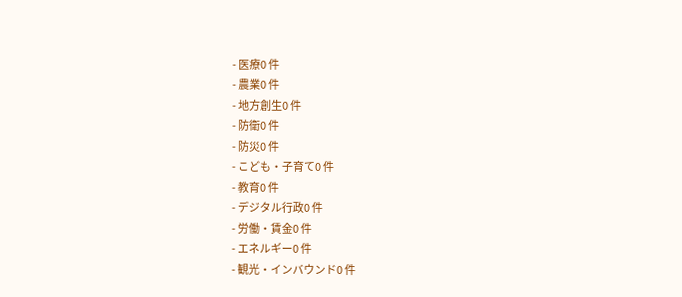- 医療0 件
- 農業0 件
- 地方創生0 件
- 防衛0 件
- 防災0 件
- こども・子育て0 件
- 教育0 件
- デジタル行政0 件
- 労働・賃金0 件
- エネルギー0 件
- 観光・インバウンド0 件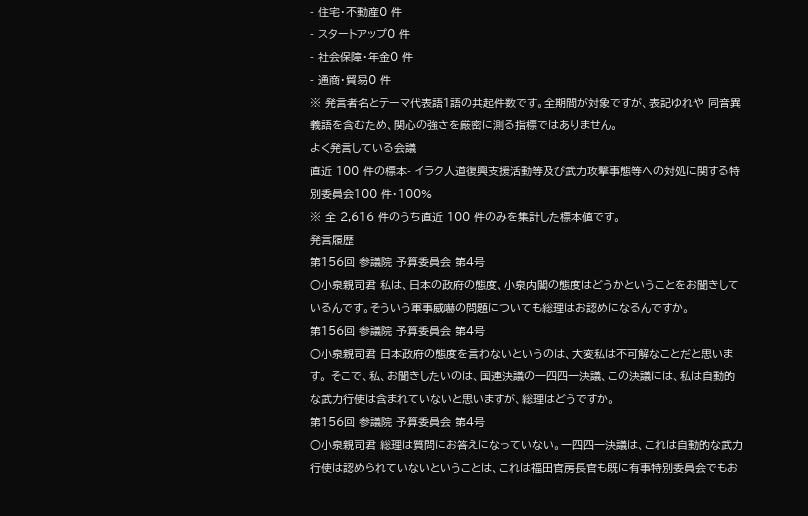- 住宅・不動産0 件
- スタートアップ0 件
- 社会保障・年金0 件
- 通商・貿易0 件
※ 発言者名とテーマ代表語1語の共起件数です。全期間が対象ですが、表記ゆれや 同音異義語を含むため、関心の強さを厳密に測る指標ではありません。
よく発言している会議
直近 100 件の標本- イラク人道復興支援活動等及び武力攻撃事態等への対処に関する特別委員会100 件・100%
※ 全 2,616 件のうち直近 100 件のみを集計した標本値です。
発言履歴
第156回 参議院 予算委員会 第4号
○小泉親司君 私は、日本の政府の態度、小泉内閣の態度はどうかということをお聞きしているんです。そういう軍事威嚇の問題についても総理はお認めになるんですか。
第156回 参議院 予算委員会 第4号
○小泉親司君 日本政府の態度を言わないというのは、大変私は不可解なことだと思います。 そこで、私、お聞きしたいのは、国連決議の一四四一決議、この決議には、私は自動的な武力行使は含まれていないと思いますが、総理はどうですか。
第156回 参議院 予算委員会 第4号
○小泉親司君 総理は質問にお答えになっていない。一四四一決議は、これは自動的な武力行使は認められていないということは、これは福田官房長官も既に有事特別委員会でもお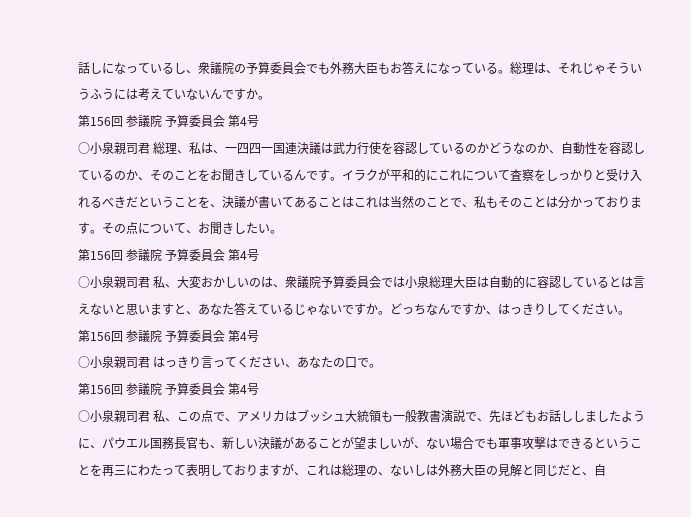話しになっているし、衆議院の予算委員会でも外務大臣もお答えになっている。総理は、それじゃそういうふうには考えていないんですか。
第156回 参議院 予算委員会 第4号
○小泉親司君 総理、私は、一四四一国連決議は武力行使を容認しているのかどうなのか、自動性を容認しているのか、そのことをお聞きしているんです。イラクが平和的にこれについて査察をしっかりと受け入れるべきだということを、決議が書いてあることはこれは当然のことで、私もそのことは分かっております。その点について、お聞きしたい。
第156回 参議院 予算委員会 第4号
○小泉親司君 私、大変おかしいのは、衆議院予算委員会では小泉総理大臣は自動的に容認しているとは言えないと思いますと、あなた答えているじゃないですか。どっちなんですか、はっきりしてください。
第156回 参議院 予算委員会 第4号
○小泉親司君 はっきり言ってください、あなたの口で。
第156回 参議院 予算委員会 第4号
○小泉親司君 私、この点で、アメリカはブッシュ大統領も一般教書演説で、先ほどもお話ししましたように、パウエル国務長官も、新しい決議があることが望ましいが、ない場合でも軍事攻撃はできるということを再三にわたって表明しておりますが、これは総理の、ないしは外務大臣の見解と同じだと、自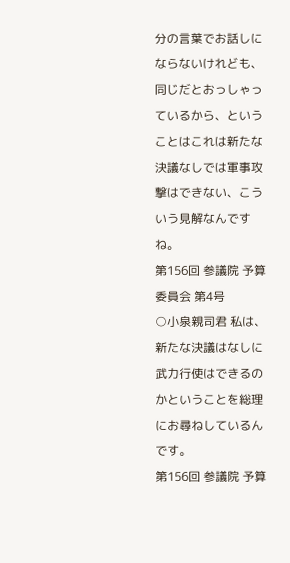分の言葉でお話しにならないけれども、同じだとおっしゃっているから、ということはこれは新たな決議なしでは軍事攻撃はできない、こういう見解なんですね。
第156回 参議院 予算委員会 第4号
○小泉親司君 私は、新たな決議はなしに武力行使はできるのかということを総理にお尋ねしているんです。
第156回 参議院 予算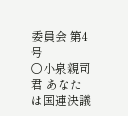委員会 第4号
○小泉親司君 あなたは国連決議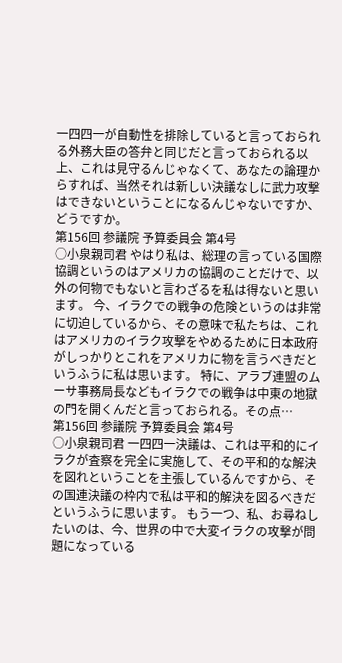一四四一が自動性を排除していると言っておられる外務大臣の答弁と同じだと言っておられる以上、これは見守るんじゃなくて、あなたの論理からすれば、当然それは新しい決議なしに武力攻撃はできないということになるんじゃないですか、どうですか。
第156回 参議院 予算委員会 第4号
○小泉親司君 やはり私は、総理の言っている国際協調というのはアメリカの協調のことだけで、以外の何物でもないと言わざるを私は得ないと思います。 今、イラクでの戦争の危険というのは非常に切迫しているから、その意味で私たちは、これはアメリカのイラク攻撃をやめるために日本政府がしっかりとこれをアメリカに物を言うべきだというふうに私は思います。 特に、アラブ連盟のムーサ事務局長などもイラクでの戦争は中東の地獄の門を開くんだと言っておられる。その点…
第156回 参議院 予算委員会 第4号
○小泉親司君 一四四一決議は、これは平和的にイラクが査察を完全に実施して、その平和的な解決を図れということを主張しているんですから、その国連決議の枠内で私は平和的解決を図るべきだというふうに思います。 もう一つ、私、お尋ねしたいのは、今、世界の中で大変イラクの攻撃が問題になっている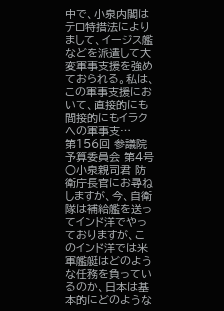中で、小泉内閣はテロ特措法によりまして、イージス艦などを派遣して大変軍事支援を強めておられる。私は、この軍事支援において、直接的にも間接的にもイラクへの軍事支…
第156回 参議院 予算委員会 第4号
○小泉親司君 防衛庁長官にお尋ねしますが、今、自衛隊は補給艦を送ってインド洋でやっておりますが、このインド洋では米軍艦艇はどのような任務を負っているのか、日本は基本的にどのような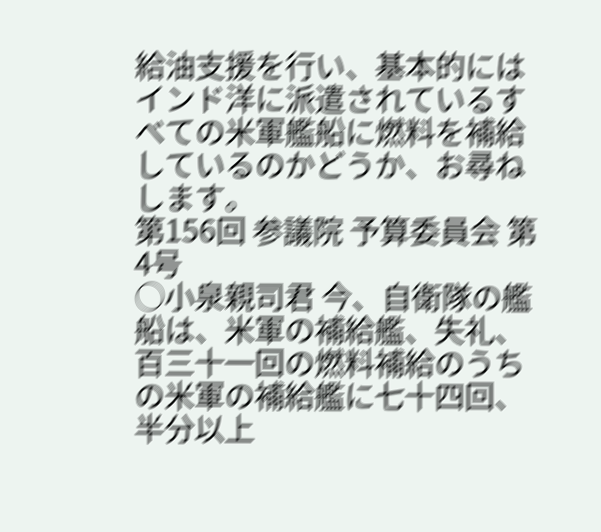給油支援を行い、基本的にはインド洋に派遣されているすべての米軍艦船に燃料を補給しているのかどうか、お尋ねします。
第156回 参議院 予算委員会 第4号
○小泉親司君 今、自衛隊の艦船は、米軍の補給艦、失礼、百三十一回の燃料補給のうちの米軍の補給艦に七十四回、半分以上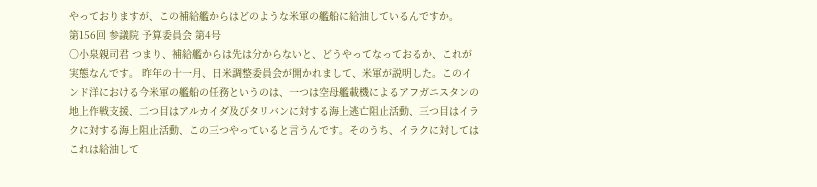やっておりますが、この補給艦からはどのような米軍の艦船に給油しているんですか。
第156回 参議院 予算委員会 第4号
○小泉親司君 つまり、補給艦からは先は分からないと、どうやってなっておるか、これが実態なんです。 昨年の十一月、日米調整委員会が開かれまして、米軍が説明した。このインド洋における今米軍の艦船の任務というのは、一つは空母艦載機によるアフガニスタンの地上作戦支援、二つ目はアルカイダ及びタリバンに対する海上逃亡阻止活動、三つ目はイラクに対する海上阻止活動、この三つやっていると言うんです。そのうち、イラクに対してはこれは給油して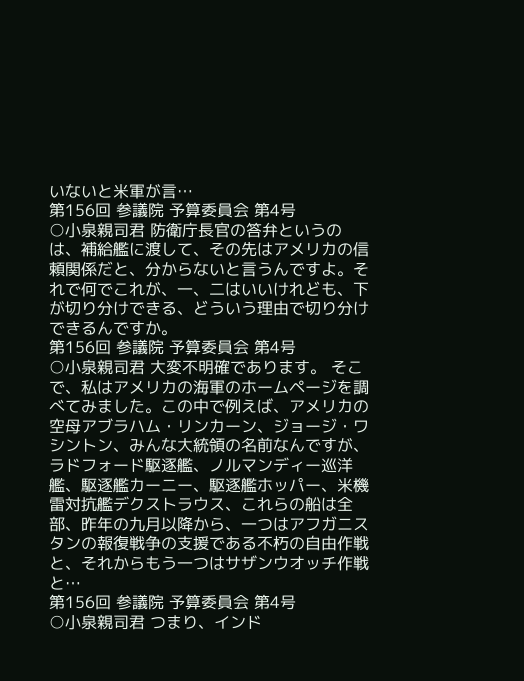いないと米軍が言…
第156回 参議院 予算委員会 第4号
○小泉親司君 防衛庁長官の答弁というのは、補給艦に渡して、その先はアメリカの信頼関係だと、分からないと言うんですよ。それで何でこれが、一、二はいいけれども、下が切り分けできる、どういう理由で切り分けできるんですか。
第156回 参議院 予算委員会 第4号
○小泉親司君 大変不明確であります。 そこで、私はアメリカの海軍のホームページを調べてみました。この中で例えば、アメリカの空母アブラハム・リンカーン、ジョージ・ワシントン、みんな大統領の名前なんですが、ラドフォード駆逐艦、ノルマンディー巡洋艦、駆逐艦カーニー、駆逐艦ホッパー、米機雷対抗艦デクストラウス、これらの船は全部、昨年の九月以降から、一つはアフガニスタンの報復戦争の支援である不朽の自由作戦と、それからもう一つはサザンウオッチ作戦と…
第156回 参議院 予算委員会 第4号
○小泉親司君 つまり、インド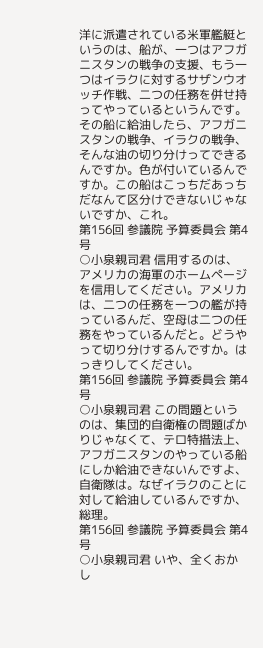洋に派遣されている米軍艦艇というのは、船が、一つはアフガニスタンの戦争の支援、もう一つはイラクに対するサザンウオッチ作戦、二つの任務を併せ持ってやっているというんです。その船に給油したら、アフガニスタンの戦争、イラクの戦争、そんな油の切り分けってできるんですか。色が付いているんですか。この船はこっちだあっちだなんて区分けできないじゃないですか、これ。
第156回 参議院 予算委員会 第4号
○小泉親司君 信用するのは、アメリカの海軍のホームページを信用してください。アメリカは、二つの任務を一つの艦が持っているんだ、空母は二つの任務をやっているんだと。どうやって切り分けするんですか。はっきりしてください。
第156回 参議院 予算委員会 第4号
○小泉親司君 この問題というのは、集団的自衛権の問題ばかりじゃなくて、テロ特措法上、アフガニスタンのやっている船にしか給油できないんですよ、自衛隊は。なぜイラクのことに対して給油しているんですか、総理。
第156回 参議院 予算委員会 第4号
○小泉親司君 いや、全くおかし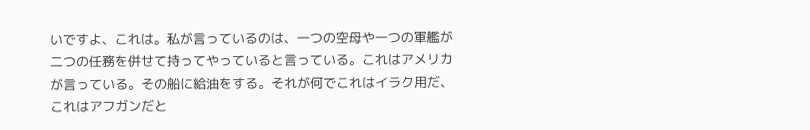いですよ、これは。私が言っているのは、一つの空母や一つの軍艦が二つの任務を併せて持ってやっていると言っている。これはアメリカが言っている。その船に給油をする。それが何でこれはイラク用だ、これはアフガンだと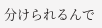分けられるんで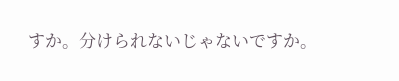すか。分けられないじゃないですか。